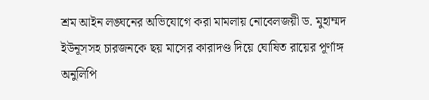শ্রম আইন লঙ্ঘনের অভিযোগে করা মামলায় নোবেলজয়ী ড. মুহাম্মদ ইউনূসসহ চারজনকে ছয় মাসের কারাদণ্ড দিয়ে ঘোষিত রায়ের পূর্ণাঙ্গ অনুলিপি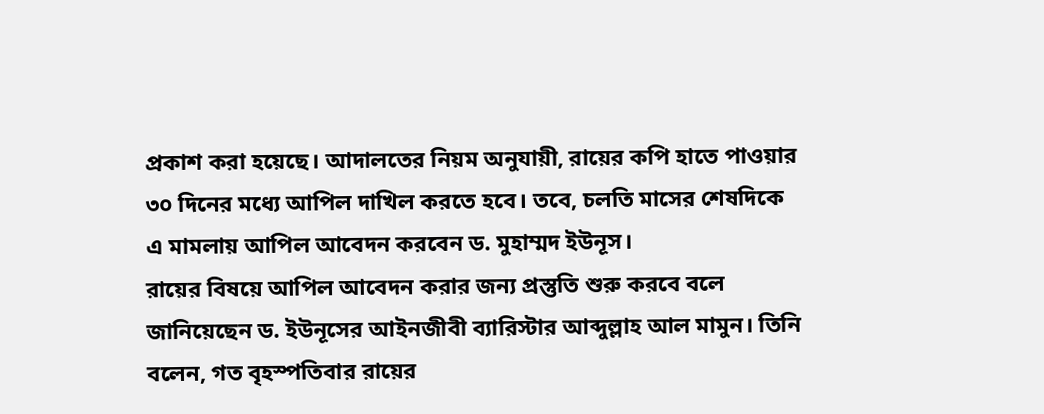প্রকাশ করা হয়েছে। আদালতের নিয়ম অনুযায়ী, রায়ের কপি হাতে পাওয়ার ৩০ দিনের মধ্যে আপিল দাখিল করতে হবে। তবে, চলতি মাসের শেষদিকে এ মামলায় আপিল আবেদন করবেন ড. মুহাম্মদ ইউনূস।
রায়ের বিষয়ে আপিল আবেদন করার জন্য প্রস্তুতি শুরু করবে বলে জানিয়েছেন ড. ইউনূসের আইনজীবী ব্যারিস্টার আব্দুল্লাহ আল মামুন। তিনি বলেন, গত বৃহস্পতিবার রায়ের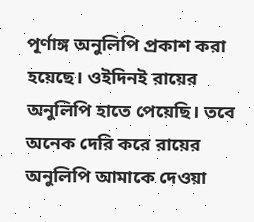পূর্ণাঙ্গ অনুলিপি প্রকাশ করা হয়েছে। ওইদিনই রায়ের অনুলিপি হাতে পেয়েছি। তবে অনেক দেরি করে রায়ের অনুলিপি আমাকে দেওয়া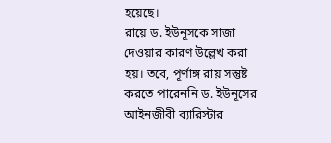হয়েছে।
রায়ে ড. ইউনূসকে সাজা দেওয়ার কারণ উল্লেখ করা হয়। তবে, পূর্ণাঙ্গ রায় সন্তুষ্ট করতে পারেননি ড. ইউনূসের আইনজীবী ব্যারিস্টার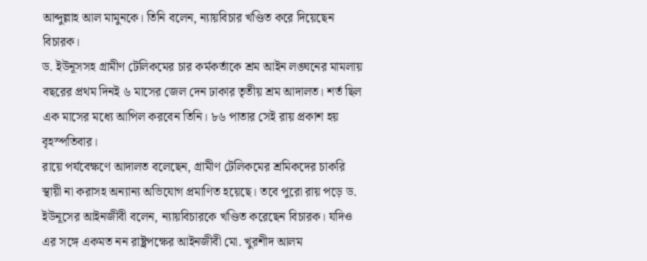আব্দুল্লাহ আল মামুনকে। তিনি বলেন, ন্যায়বিচার খণ্ডিত করে দিয়েছেন বিচারক।
ড. ইউনূসসহ গ্রামীণ টেলিকমের চার কর্মকর্তাকে শ্রম আইন লঙ্ঘনের মামলায় বছরের প্রথম দিনই ৬ মাসের জেল দেন ঢাকার তৃতীয় শ্রম আদালত। শর্ত ছিল এক মাসের মধ্যে আপিল করবেন তিনি। ৮৬ পাতার সেই রায় প্রকাশ হয় বৃহস্পতিবার।
রায়ে পর্যবেক্ষণে আদালত বলেছেন, গ্রামীণ টেলিকমের শ্রমিকদের চাকরি স্থায়ী না করাসহ অন্যান্য অভিযোগ প্রমাণিত হয়েছে। তবে পুরো রায় পড়ে ড. ইউনূসের আইনজীবী বলেন, ন্যায়বিচারকে খণ্ডিত করেছেন বিচারক। যদিও এর সঙ্গে একমত নন রাষ্ট্রপক্ষের আইনজীবী মো. খুরশীদ আলম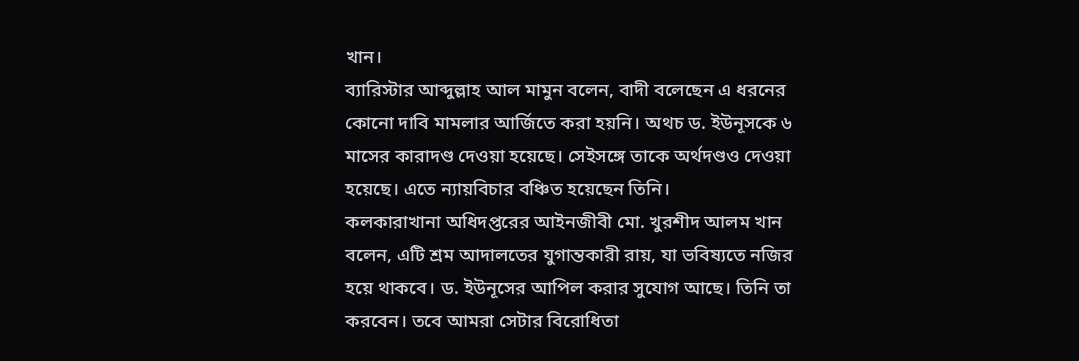খান।
ব্যারিস্টার আব্দুল্লাহ আল মামুন বলেন, বাদী বলেছেন এ ধরনের কোনো দাবি মামলার আর্জিতে করা হয়নি। অথচ ড. ইউনূসকে ৬ মাসের কারাদণ্ড দেওয়া হয়েছে। সেইসঙ্গে তাকে অর্থদণ্ডও দেওয়া হয়েছে। এতে ন্যায়বিচার বঞ্চিত হয়েছেন তিনি।
কলকারাখানা অধিদপ্তরের আইনজীবী মো. খুরশীদ আলম খান বলেন, এটি শ্রম আদালতের যুগান্তকারী রায়, যা ভবিষ্যতে নজির হয়ে থাকবে। ড. ইউনূসের আপিল করার সুযোগ আছে। তিনি তা করবেন। তবে আমরা সেটার বিরোধিতা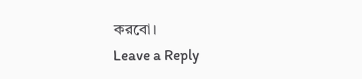করবো।
Leave a Reply